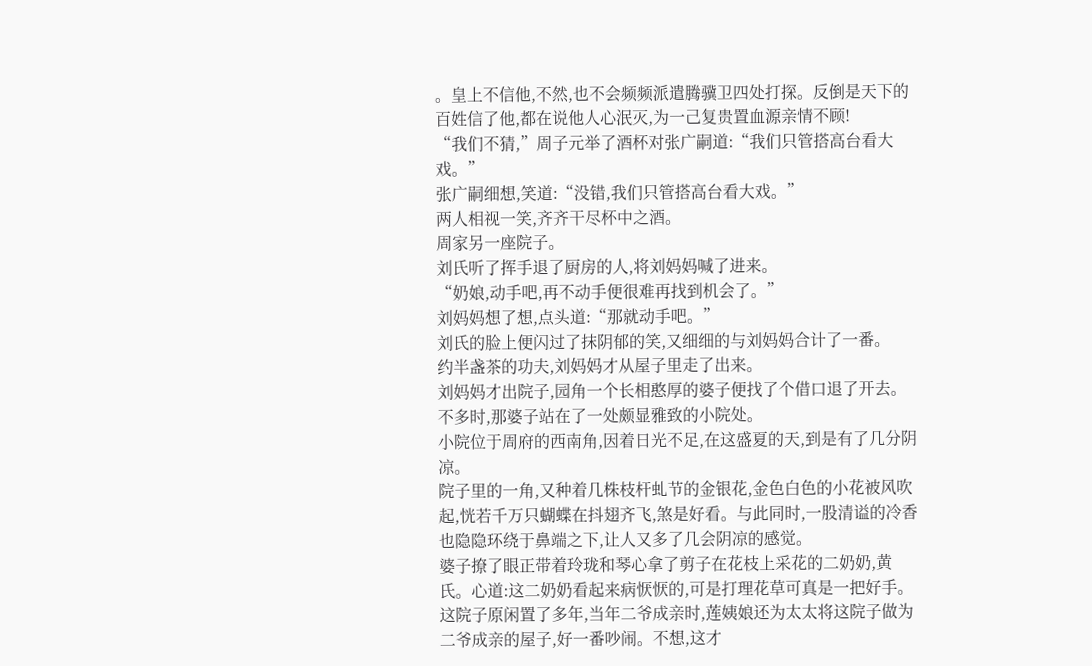。皇上不信他,不然,也不会频频派遣腾骥卫四处打探。反倒是天下的百姓信了他,都在说他人心泯灭,为一己复贵置血源亲情不顾!
“我们不猜,”周子元举了酒杯对张广嗣道:“我们只管搭高台看大戏。”
张广嗣细想,笑道:“没错,我们只管搭高台看大戏。”
两人相视一笑,齐齐干尽杯中之酒。
周家另一座院子。
刘氏听了挥手退了厨房的人,将刘妈妈喊了进来。
“奶娘,动手吧,再不动手便很难再找到机会了。”
刘妈妈想了想,点头道:“那就动手吧。”
刘氏的脸上便闪过了抹阴郁的笑,又细细的与刘妈妈合计了一番。
约半盏茶的功夫,刘妈妈才从屋子里走了出来。
刘妈妈才出院子,园角一个长相憨厚的婆子便找了个借口退了开去。
不多时,那婆子站在了一处颇显雅致的小院处。
小院位于周府的西南角,因着日光不足,在这盛夏的天,到是有了几分阴凉。
院子里的一角,又种着几株枝杆虬节的金银花,金色白色的小花被风吹起,恍若千万只蝴蝶在抖翅齐飞,煞是好看。与此同时,一股清谥的冷香也隐隐环绕于鼻端之下,让人又多了几会阴凉的感觉。
婆子撩了眼正带着玲珑和琴心拿了剪子在花枝上采花的二奶奶,黄氏。心道:这二奶奶看起来病恹恹的,可是打理花草可真是一把好手。
这院子原闲置了多年,当年二爷成亲时,莲姨娘还为太太将这院子做为二爷成亲的屋子,好一番吵闹。不想,这才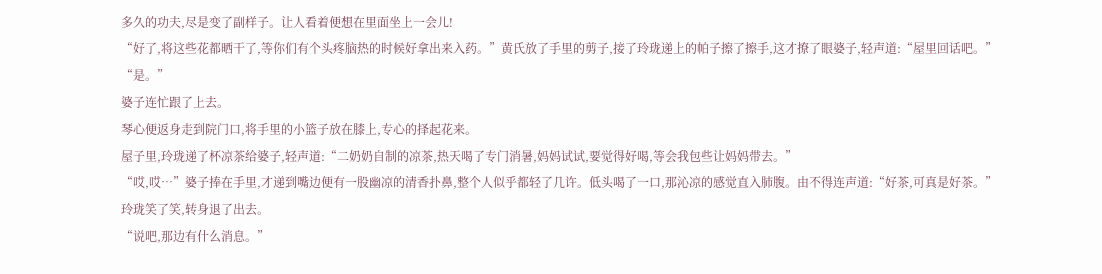多久的功夫,尽是变了副样子。让人看着便想在里面坐上一会儿!
“好了,将这些花都晒干了,等你们有个头疼脑热的时候好拿出来入药。”黄氏放了手里的剪子,接了玲珑递上的帕子擦了擦手,这才撩了眼婆子,轻声道:“屋里回话吧。”
“是。”
婆子连忙跟了上去。
琴心便返身走到院门口,将手里的小篮子放在膝上,专心的择起花来。
屋子里,玲珑递了杯凉茶给婆子,轻声道:“二奶奶自制的凉茶,热天喝了专门消暑,妈妈试试,要觉得好喝,等会我包些让妈妈带去。”
“哎,哎…”婆子捧在手里,才递到嘴边便有一股幽凉的清香扑鼻,整个人似乎都轻了几许。低头喝了一口,那沁凉的感觉直入肺腹。由不得连声道:“好茶,可真是好茶。”
玲珑笑了笑,转身退了出去。
“说吧,那边有什么消息。”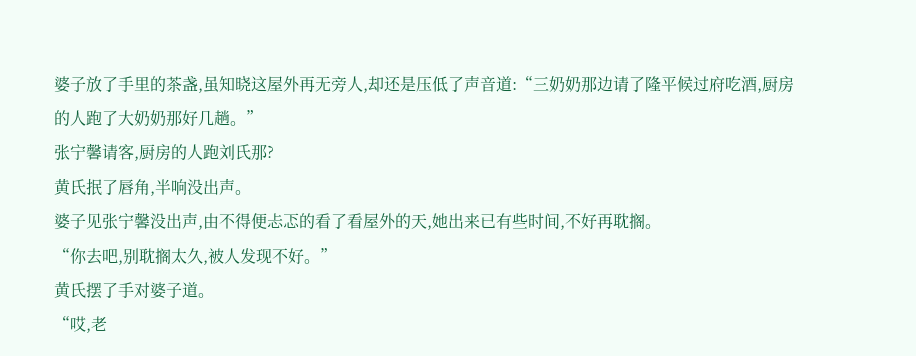婆子放了手里的茶盏,虽知晓这屋外再无旁人,却还是压低了声音道:“三奶奶那边请了隆平候过府吃酒,厨房的人跑了大奶奶那好几趟。”
张宁馨请客,厨房的人跑刘氏那?
黄氏抿了唇角,半响没出声。
婆子见张宁馨没出声,由不得便忐忑的看了看屋外的天,她出来已有些时间,不好再耽搁。
“你去吧,别耽搁太久,被人发现不好。”
黄氏摆了手对婆子道。
“哎,老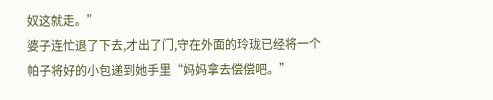奴这就走。”
婆子连忙退了下去,才出了门,守在外面的玲珑已经将一个帕子将好的小包递到她手里“妈妈拿去偿偿吧。”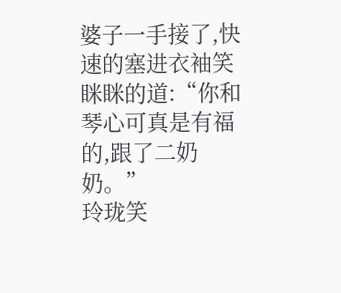婆子一手接了,快速的塞进衣袖笑眯眯的道:“你和琴心可真是有福的,跟了二奶奶。”
玲珑笑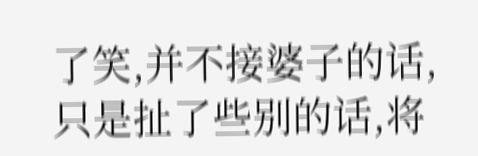了笑,并不接婆子的话,只是扯了些别的话,将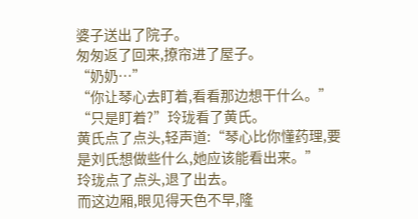婆子送出了院子。
匆匆返了回来,撩帘进了屋子。
“奶奶…”
“你让琴心去盯着,看看那边想干什么。”
“只是盯着?”玲珑看了黄氏。
黄氏点了点头,轻声道:“琴心比你懂药理,要是刘氏想做些什么,她应该能看出来。”
玲珑点了点头,退了出去。
而这边厢,眼见得天色不早,隆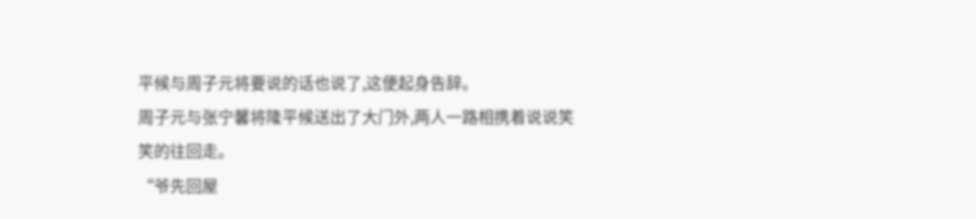平候与周子元将要说的话也说了,这便起身告辞。
周子元与张宁馨将隆平候送出了大门外,两人一路相携着说说笑笑的往回走。
“爷先回屋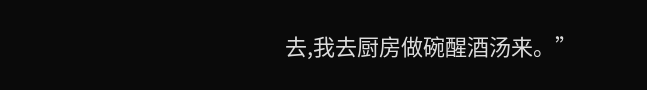去,我去厨房做碗醒酒汤来。”